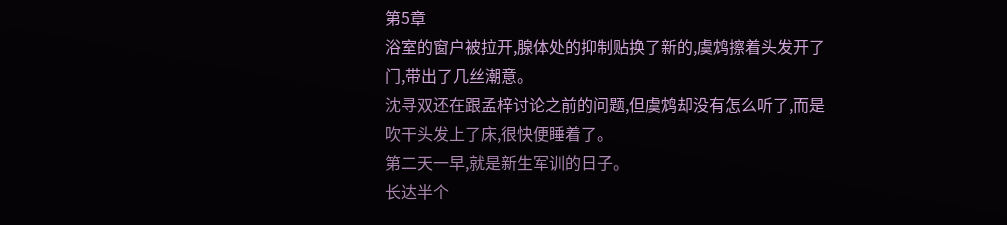第5章
浴室的窗户被拉开,腺体处的抑制贴换了新的,虞鸩擦着头发开了门,带出了几丝潮意。
沈寻双还在跟孟梓讨论之前的问题,但虞鸩却没有怎么听了,而是吹干头发上了床,很快便睡着了。
第二天一早,就是新生军训的日子。
长达半个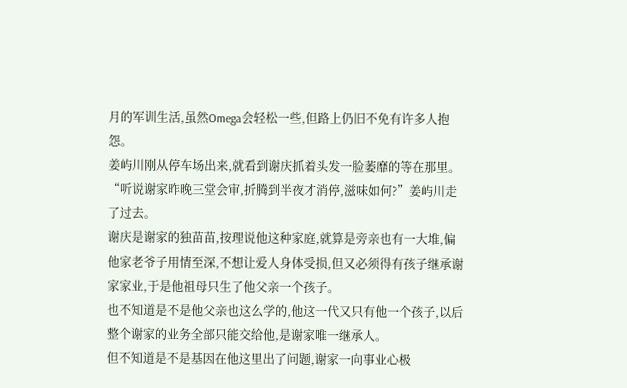月的军训生活,虽然Omega会轻松一些,但路上仍旧不免有许多人抱怨。
姜屿川刚从停车场出来,就看到谢庆抓着头发一脸萎靡的等在那里。
“听说谢家昨晚三堂会审,折腾到半夜才消停,滋味如何?”姜屿川走了过去。
谢庆是谢家的独苗苗,按理说他这种家庭,就算是旁亲也有一大堆,偏他家老爷子用情至深,不想让爱人身体受损,但又必须得有孩子继承谢家家业,于是他祖母只生了他父亲一个孩子。
也不知道是不是他父亲也这么学的,他这一代又只有他一个孩子,以后整个谢家的业务全部只能交给他,是谢家唯一继承人。
但不知道是不是基因在他这里出了问题,谢家一向事业心极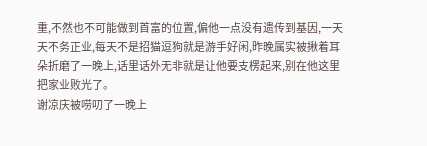重,不然也不可能做到首富的位置,偏他一点没有遗传到基因,一天天不务正业,每天不是招猫逗狗就是游手好闲,昨晚属实被揪着耳朵折磨了一晚上,话里话外无非就是让他要支楞起来,别在他这里把家业败光了。
谢凉庆被唠叨了一晚上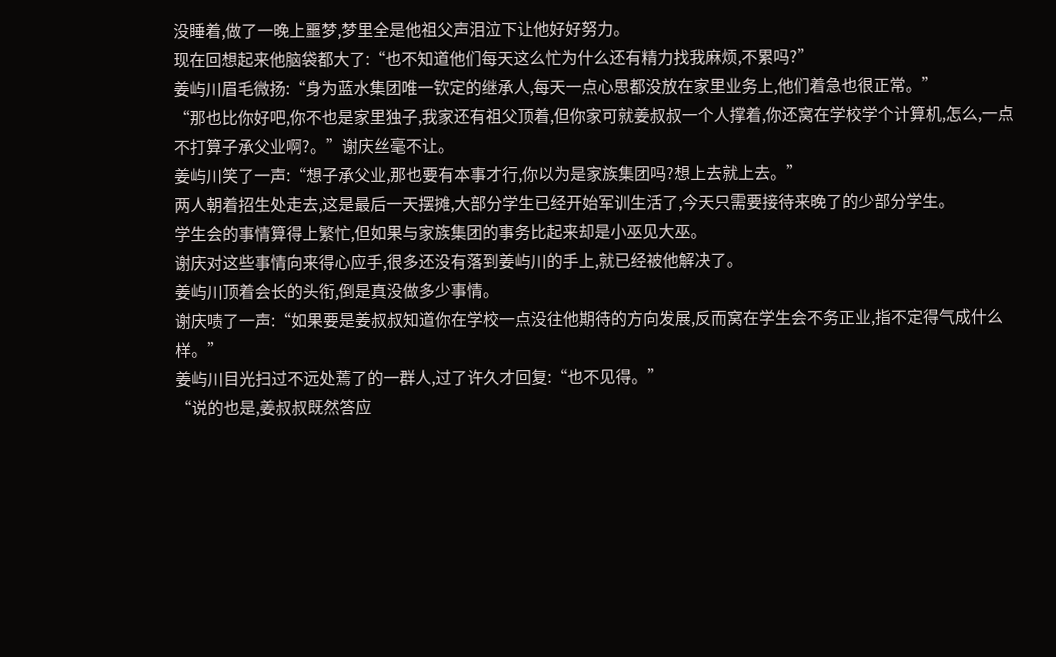没睡着,做了一晚上噩梦,梦里全是他祖父声泪泣下让他好好努力。
现在回想起来他脑袋都大了:“也不知道他们每天这么忙为什么还有精力找我麻烦,不累吗?”
姜屿川眉毛微扬:“身为蓝水集团唯一钦定的继承人,每天一点心思都没放在家里业务上,他们着急也很正常。”
“那也比你好吧,你不也是家里独子,我家还有祖父顶着,但你家可就姜叔叔一个人撑着,你还窝在学校学个计算机,怎么,一点不打算子承父业啊?。”谢庆丝毫不让。
姜屿川笑了一声:“想子承父业,那也要有本事才行,你以为是家族集团吗?想上去就上去。”
两人朝着招生处走去,这是最后一天摆摊,大部分学生已经开始军训生活了,今天只需要接待来晚了的少部分学生。
学生会的事情算得上繁忙,但如果与家族集团的事务比起来却是小巫见大巫。
谢庆对这些事情向来得心应手,很多还没有落到姜屿川的手上,就已经被他解决了。
姜屿川顶着会长的头衔,倒是真没做多少事情。
谢庆啧了一声:“如果要是姜叔叔知道你在学校一点没往他期待的方向发展,反而窝在学生会不务正业,指不定得气成什么样。”
姜屿川目光扫过不远处蔫了的一群人,过了许久才回复:“也不见得。”
“说的也是,姜叔叔既然答应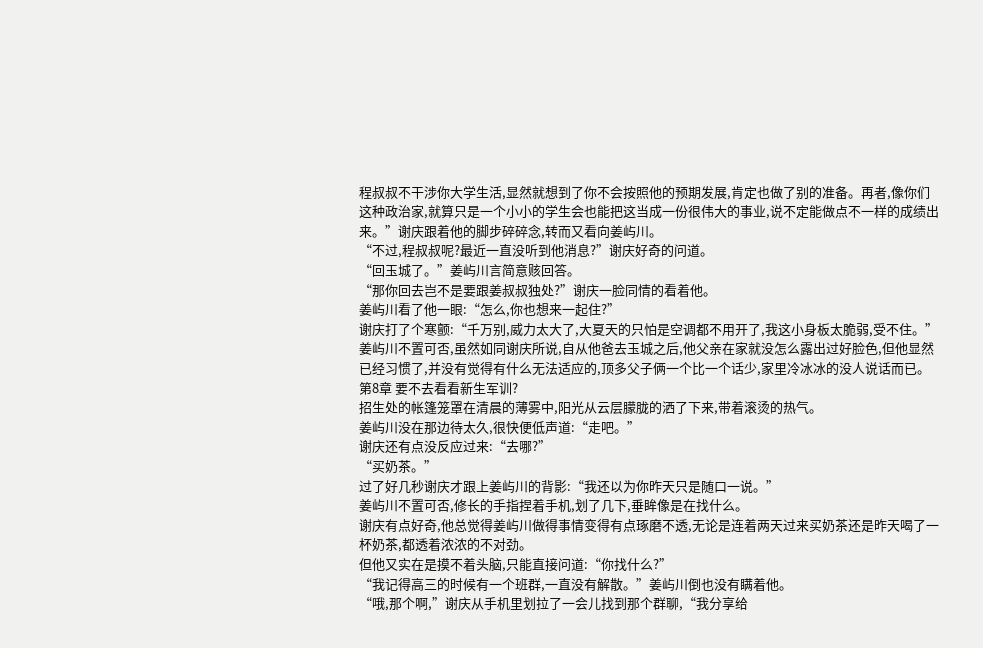程叔叔不干涉你大学生活,显然就想到了你不会按照他的预期发展,肯定也做了别的准备。再者,像你们这种政治家,就算只是一个小小的学生会也能把这当成一份很伟大的事业,说不定能做点不一样的成绩出来。”谢庆跟着他的脚步碎碎念,转而又看向姜屿川。
“不过,程叔叔呢?最近一直没听到他消息?”谢庆好奇的问道。
“回玉城了。”姜屿川言简意赅回答。
“那你回去岂不是要跟姜叔叔独处?”谢庆一脸同情的看着他。
姜屿川看了他一眼:“怎么,你也想来一起住?”
谢庆打了个寒颤:“千万别,威力太大了,大夏天的只怕是空调都不用开了,我这小身板太脆弱,受不住。”
姜屿川不置可否,虽然如同谢庆所说,自从他爸去玉城之后,他父亲在家就没怎么露出过好脸色,但他显然已经习惯了,并没有觉得有什么无法适应的,顶多父子俩一个比一个话少,家里冷冰冰的没人说话而已。
第8章 要不去看看新生军训?
招生处的帐篷笼罩在清晨的薄雾中,阳光从云层朦胧的洒了下来,带着滚烫的热气。
姜屿川没在那边待太久,很快便低声道:“走吧。”
谢庆还有点没反应过来:“去哪?”
“买奶茶。”
过了好几秒谢庆才跟上姜屿川的背影:“我还以为你昨天只是随口一说。”
姜屿川不置可否,修长的手指捏着手机,划了几下,垂眸像是在找什么。
谢庆有点好奇,他总觉得姜屿川做得事情变得有点琢磨不透,无论是连着两天过来买奶茶还是昨天喝了一杯奶茶,都透着浓浓的不对劲。
但他又实在是摸不着头脑,只能直接问道:“你找什么?”
“我记得高三的时候有一个班群,一直没有解散。”姜屿川倒也没有瞒着他。
“哦,那个啊,”谢庆从手机里划拉了一会儿找到那个群聊,“我分享给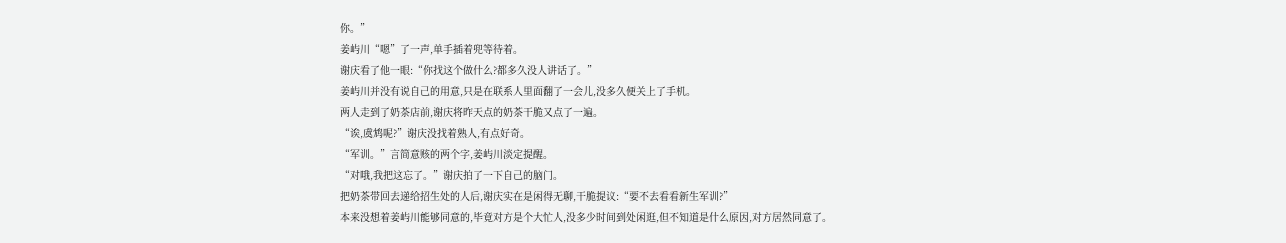你。”
姜屿川“嗯”了一声,单手插着兜等待着。
谢庆看了他一眼:“你找这个做什么?都多久没人讲话了。”
姜屿川并没有说自己的用意,只是在联系人里面翻了一会儿,没多久便关上了手机。
两人走到了奶茶店前,谢庆将昨天点的奶茶干脆又点了一遍。
“诶,虞鸩呢?”谢庆没找着熟人,有点好奇。
“军训。”言简意赅的两个字,姜屿川淡定提醒。
“对哦,我把这忘了。”谢庆拍了一下自己的脑门。
把奶茶带回去递给招生处的人后,谢庆实在是闲得无聊,干脆提议:“要不去看看新生军训?”
本来没想着姜屿川能够同意的,毕竟对方是个大忙人,没多少时间到处闲逛,但不知道是什么原因,对方居然同意了。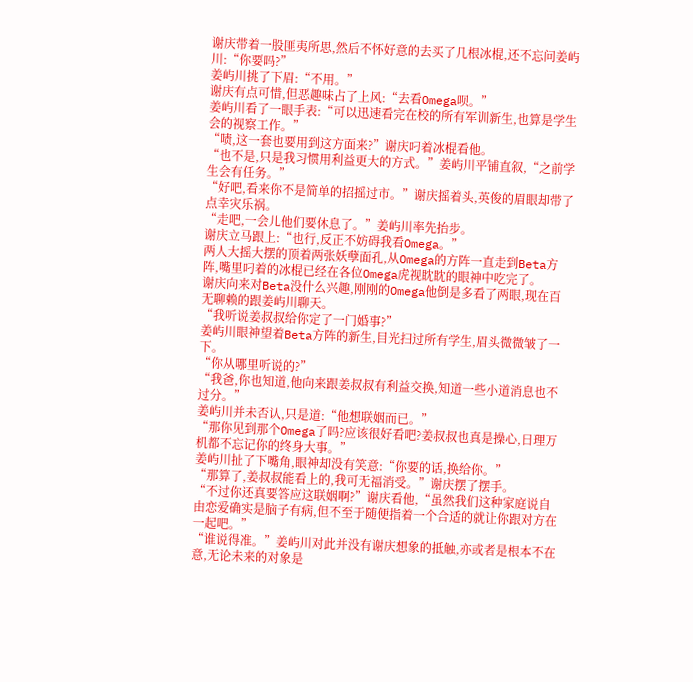谢庆带着一股匪夷所思,然后不怀好意的去买了几根冰棍,还不忘问姜屿川:“你要吗?”
姜屿川挑了下眉:“不用。”
谢庆有点可惜,但恶趣味占了上风:“去看Omega呗。”
姜屿川看了一眼手表:“可以迅速看完在校的所有军训新生,也算是学生会的视察工作。”
“啧,这一套也要用到这方面来?”谢庆叼着冰棍看他。
“也不是,只是我习惯用利益更大的方式。”姜屿川平铺直叙,“之前学生会有任务。”
“好吧,看来你不是简单的招摇过市。”谢庆摇着头,英俊的眉眼却带了点幸灾乐祸。
“走吧,一会儿他们要休息了。”姜屿川率先抬步。
谢庆立马跟上:“也行,反正不妨碍我看Omega。”
两人大摇大摆的顶着两张妖孽面孔,从Omega的方阵一直走到Beta方阵,嘴里叼着的冰棍已经在各位Omega虎视眈眈的眼神中吃完了。
谢庆向来对Beta没什么兴趣,刚刚的Omega他倒是多看了两眼,现在百无聊赖的跟姜屿川聊天。
“我听说姜叔叔给你定了一门婚事?”
姜屿川眼神望着Beta方阵的新生,目光扫过所有学生,眉头微微皱了一下。
“你从哪里听说的?”
“我爸,你也知道,他向来跟姜叔叔有利益交换,知道一些小道消息也不过分。”
姜屿川并未否认,只是道:“他想联姻而已。”
“那你见到那个Omega了吗?应该很好看吧?姜叔叔也真是操心,日理万机都不忘记你的终身大事。”
姜屿川扯了下嘴角,眼神却没有笑意:“你要的话,换给你。”
“那算了,姜叔叔能看上的,我可无福消受。”谢庆摆了摆手。
“不过你还真要答应这联姻啊?”谢庆看他,“虽然我们这种家庭说自由恋爱确实是脑子有病,但不至于随便指着一个合适的就让你跟对方在一起吧。”
“谁说得准。”姜屿川对此并没有谢庆想象的抵触,亦或者是根本不在意,无论未来的对象是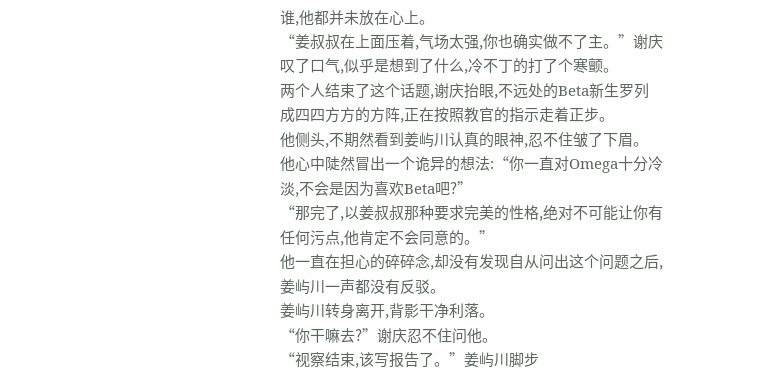谁,他都并未放在心上。
“姜叔叔在上面压着,气场太强,你也确实做不了主。”谢庆叹了口气,似乎是想到了什么,冷不丁的打了个寒颤。
两个人结束了这个话题,谢庆抬眼,不远处的Beta新生罗列成四四方方的方阵,正在按照教官的指示走着正步。
他侧头,不期然看到姜屿川认真的眼神,忍不住皱了下眉。
他心中陡然冒出一个诡异的想法:“你一直对Omega十分冷淡,不会是因为喜欢Beta吧?”
“那完了,以姜叔叔那种要求完美的性格,绝对不可能让你有任何污点,他肯定不会同意的。”
他一直在担心的碎碎念,却没有发现自从问出这个问题之后,姜屿川一声都没有反驳。
姜屿川转身离开,背影干净利落。
“你干嘛去?”谢庆忍不住问他。
“视察结束,该写报告了。”姜屿川脚步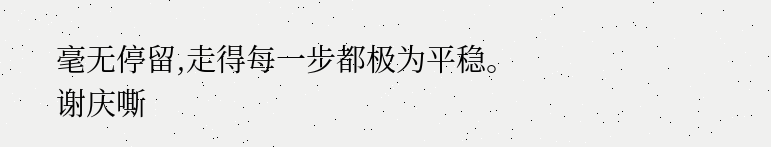毫无停留,走得每一步都极为平稳。
谢庆嘶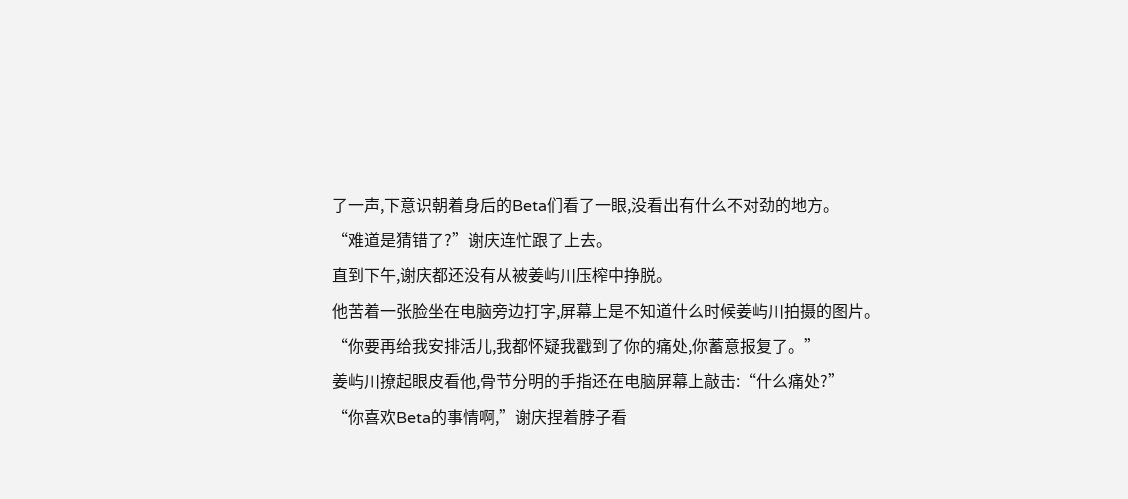了一声,下意识朝着身后的Beta们看了一眼,没看出有什么不对劲的地方。
“难道是猜错了?”谢庆连忙跟了上去。
直到下午,谢庆都还没有从被姜屿川压榨中挣脱。
他苦着一张脸坐在电脑旁边打字,屏幕上是不知道什么时候姜屿川拍摄的图片。
“你要再给我安排活儿,我都怀疑我戳到了你的痛处,你蓄意报复了。”
姜屿川撩起眼皮看他,骨节分明的手指还在电脑屏幕上敲击:“什么痛处?”
“你喜欢Beta的事情啊,”谢庆捏着脖子看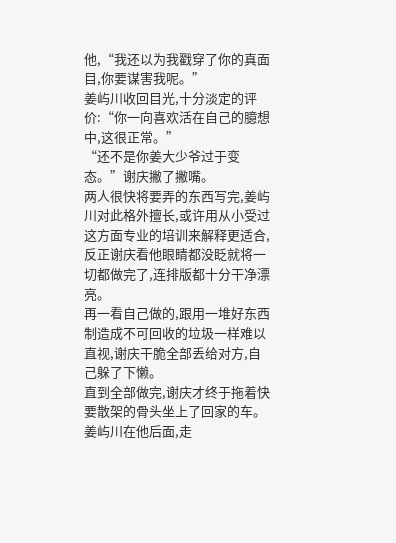他,“我还以为我戳穿了你的真面目,你要谋害我呢。”
姜屿川收回目光,十分淡定的评价:“你一向喜欢活在自己的臆想中,这很正常。”
“还不是你姜大少爷过于变态。”谢庆撇了撇嘴。
两人很快将要弄的东西写完,姜屿川对此格外擅长,或许用从小受过这方面专业的培训来解释更适合,反正谢庆看他眼睛都没眨就将一切都做完了,连排版都十分干净漂亮。
再一看自己做的,跟用一堆好东西制造成不可回收的垃圾一样难以直视,谢庆干脆全部丢给对方,自己躲了下懒。
直到全部做完,谢庆才终于拖着快要散架的骨头坐上了回家的车。
姜屿川在他后面,走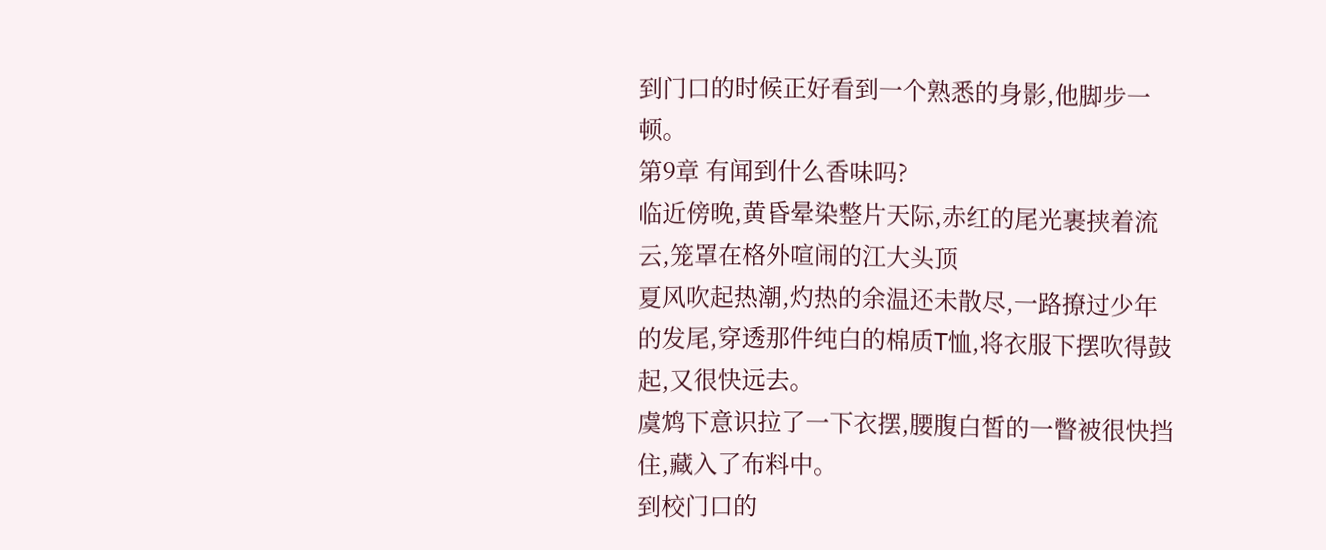到门口的时候正好看到一个熟悉的身影,他脚步一顿。
第9章 有闻到什么香味吗?
临近傍晚,黄昏晕染整片天际,赤红的尾光裹挟着流云,笼罩在格外喧闹的江大头顶
夏风吹起热潮,灼热的余温还未散尽,一路撩过少年的发尾,穿透那件纯白的棉质T恤,将衣服下摆吹得鼓起,又很快远去。
虞鸩下意识拉了一下衣摆,腰腹白皙的一瞥被很快挡住,藏入了布料中。
到校门口的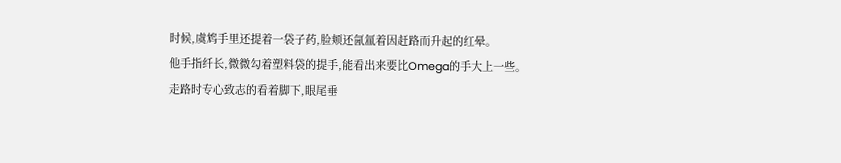时候,虞鸩手里还提着一袋子药,脸颊还氤氲着因赶路而升起的红晕。
他手指纤长,微微勾着塑料袋的提手,能看出来要比Omega的手大上一些。
走路时专心致志的看着脚下,眼尾垂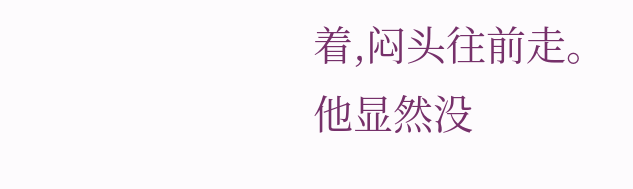着,闷头往前走。
他显然没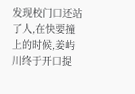发现校门口还站了人,在快要撞上的时候,姜屿川终于开口提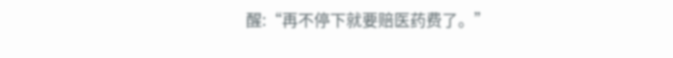醒:“再不停下就要赔医药费了。”